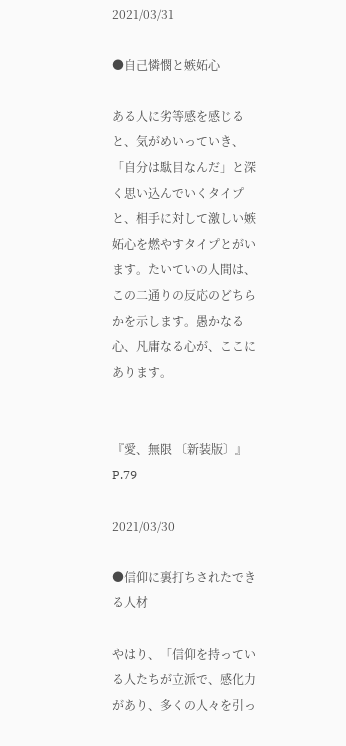2021/03/31

●自己憐憫と嫉妬心

ある人に劣等感を感じると、気がめいっていき、「自分は駄目なんだ」と深く思い込んでいくタイプと、相手に対して激しい嫉妬心を燃やすタイプとがいます。たいていの人間は、この二通りの反応のどちらかを示します。愚かなる心、凡庸なる心が、ここにあります。


『愛、無限 〔新装版〕』 P.79

2021/03/30

●信仰に裏打ちされたできる人材

やはり、「信仰を持っている人たちが立派で、感化力があり、多くの人々を引っ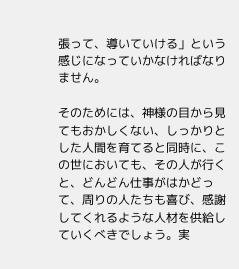張って、導いていける」という感じになっていかなければなりません。

そのためには、神様の目から見てもおかしくない、しっかりとした人間を育てると同時に、この世においても、その人が行くと、どんどん仕事がはかどって、周りの人たちも喜び、感謝してくれるような人材を供給していくべきでしょう。実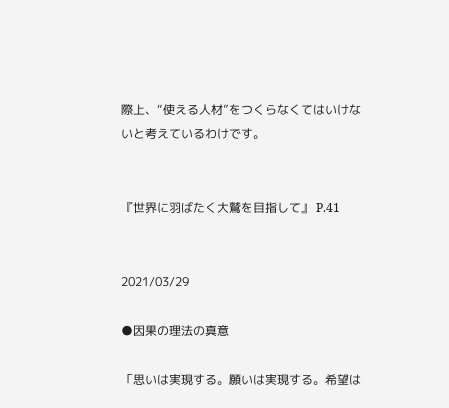際上、“使える人材”をつくらなくてはいけないと考えているわけです。


『世界に羽ばたく大鷲を目指して』 P.41


2021/03/29

●因果の理法の真意

「思いは実現する。願いは実現する。希望は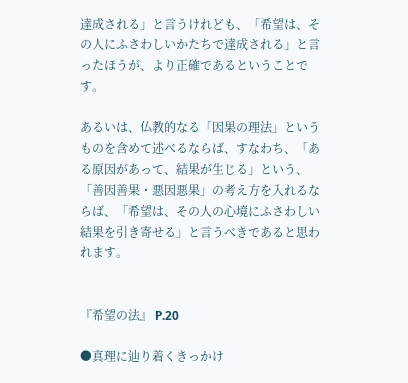達成される」と言うけれども、「希望は、その人にふさわしいかたちで達成される」と言ったほうが、より正確であるということです。

あるいは、仏教的なる「因果の理法」というものを含めて述べるならば、すなわち、「ある原因があって、結果が生じる」という、「善因善果・悪因悪果」の考え方を入れるならば、「希望は、その人の心境にふさわしい結果を引き寄せる」と言うべきであると思われます。


『希望の法』 P.20

●真理に辿り着くきっかけ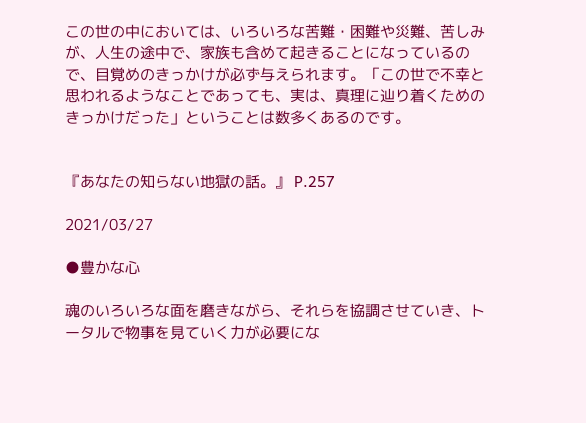この世の中においては、いろいろな苦難・困難や災難、苦しみが、人生の途中で、家族も含めて起きることになっているので、目覚めのきっかけが必ず与えられます。「この世で不幸と思われるようなことであっても、実は、真理に辿り着くためのきっかけだった」ということは数多くあるのです。


『あなたの知らない地獄の話。』 P.257

2021/03/27

●豊かな心

魂のいろいろな面を磨きながら、それらを協調させていき、トータルで物事を見ていく力が必要にな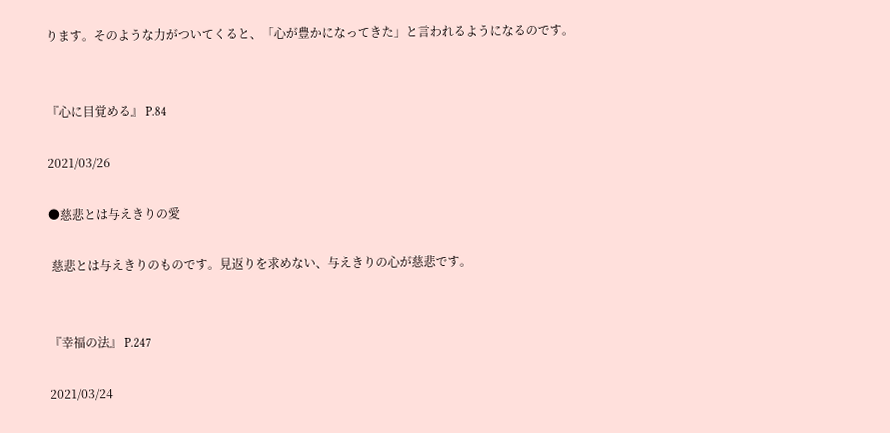ります。そのような力がついてくると、「心が豊かになってきた」と言われるようになるのです。


『心に目覚める』 P.84

2021/03/26

●慈悲とは与えきりの愛

 慈悲とは与えきりのものです。見返りを求めない、与えきりの心が慈悲です。


『幸福の法』 P.247

2021/03/24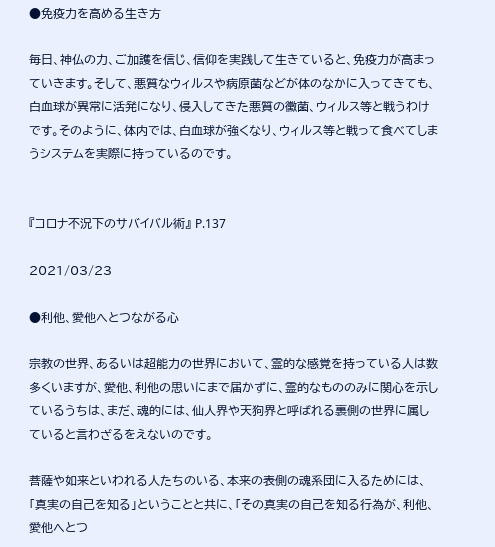●免疫力を高める生き方

毎日、神仏の力、ご加護を信じ、信仰を実践して生きていると、免疫力が高まっていきます。そして、悪質なウィルスや病原菌などが体のなかに入ってきても、白血球が異常に活発になり、侵入してきた悪質の黴菌、ウィルス等と戦うわけです。そのように、体内では、白血球が強くなり、ウィルス等と戦って食べてしまうシステムを実際に持っているのです。


『コロナ不況下のサバイバル術』 P.137

2021/03/23

●利他、愛他へとつながる心

宗教の世界、あるいは超能力の世界において、霊的な感覚を持っている人は数多くいますが、愛他、利他の思いにまで届かずに、霊的なもののみに関心を示しているうちは、まだ、魂的には、仙人界や天狗界と呼ばれる裏側の世界に属していると言わざるをえないのです。

菩薩や如来といわれる人たちのいる、本来の表側の魂系団に入るためには、「真実の自己を知る」ということと共に、「その真実の自己を知る行為が、利他、愛他へとつ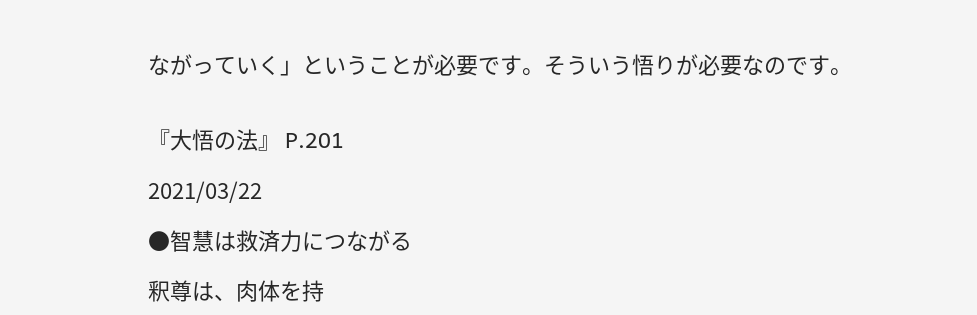ながっていく」ということが必要です。そういう悟りが必要なのです。


『大悟の法』 P.201

2021/03/22

●智慧は救済力につながる

釈尊は、肉体を持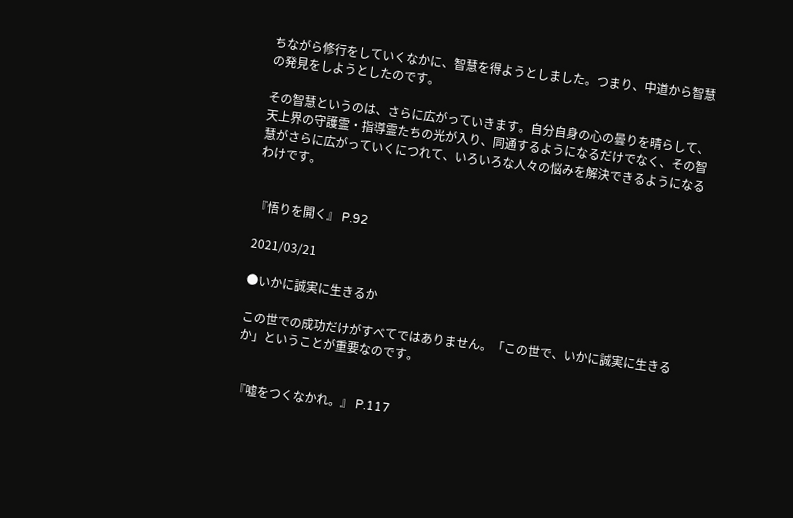ちながら修行をしていくなかに、智慧を得ようとしました。つまり、中道から智慧の発見をしようとしたのです。

その智慧というのは、さらに広がっていきます。自分自身の心の曇りを晴らして、天上界の守護霊・指導霊たちの光が入り、同通するようになるだけでなく、その智慧がさらに広がっていくにつれて、いろいろな人々の悩みを解決できるようになるわけです。


『悟りを開く』 P.92

2021/03/21

●いかに誠実に生きるか

この世での成功だけがすべてではありません。「この世で、いかに誠実に生きるか」ということが重要なのです。


『嘘をつくなかれ。』 P.117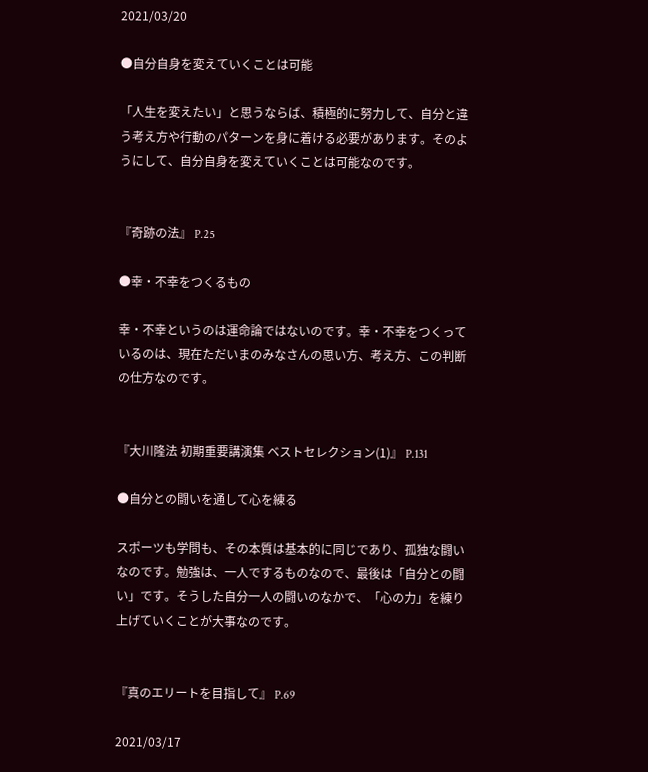2021/03/20

●自分自身を変えていくことは可能

「人生を変えたい」と思うならば、積極的に努力して、自分と違う考え方や行動のパターンを身に着ける必要があります。そのようにして、自分自身を変えていくことは可能なのです。


『奇跡の法』 P.25

●幸・不幸をつくるもの

幸・不幸というのは運命論ではないのです。幸・不幸をつくっているのは、現在ただいまのみなさんの思い方、考え方、この判断の仕方なのです。


『大川隆法 初期重要講演集 ベストセレクション(1)』 P.131

●自分との闘いを通して心を練る

スポーツも学問も、その本質は基本的に同じであり、孤独な闘いなのです。勉強は、一人でするものなので、最後は「自分との闘い」です。そうした自分一人の闘いのなかで、「心の力」を練り上げていくことが大事なのです。


『真のエリートを目指して』 P.69

2021/03/17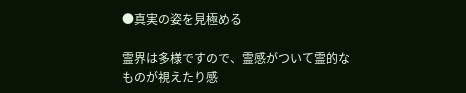●真実の姿を見極める

霊界は多様ですので、霊感がついて霊的なものが視えたり感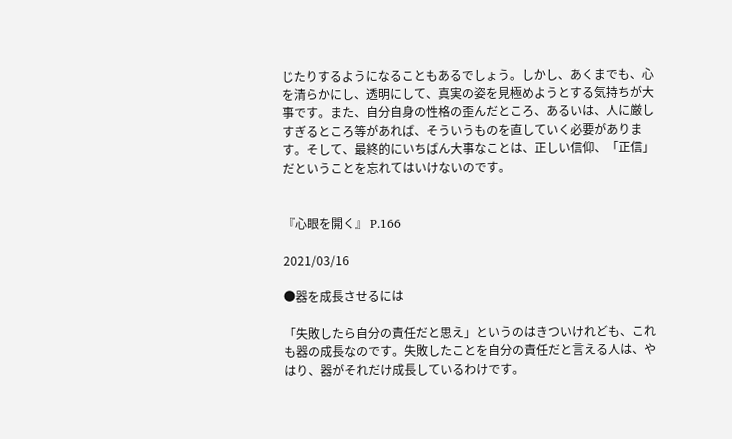じたりするようになることもあるでしょう。しかし、あくまでも、心を清らかにし、透明にして、真実の姿を見極めようとする気持ちが大事です。また、自分自身の性格の歪んだところ、あるいは、人に厳しすぎるところ等があれば、そういうものを直していく必要があります。そして、最終的にいちばん大事なことは、正しい信仰、「正信」だということを忘れてはいけないのです。


『心眼を開く』 P.166

2021/03/16

●器を成長させるには

「失敗したら自分の責任だと思え」というのはきついけれども、これも器の成長なのです。失敗したことを自分の責任だと言える人は、やはり、器がそれだけ成長しているわけです。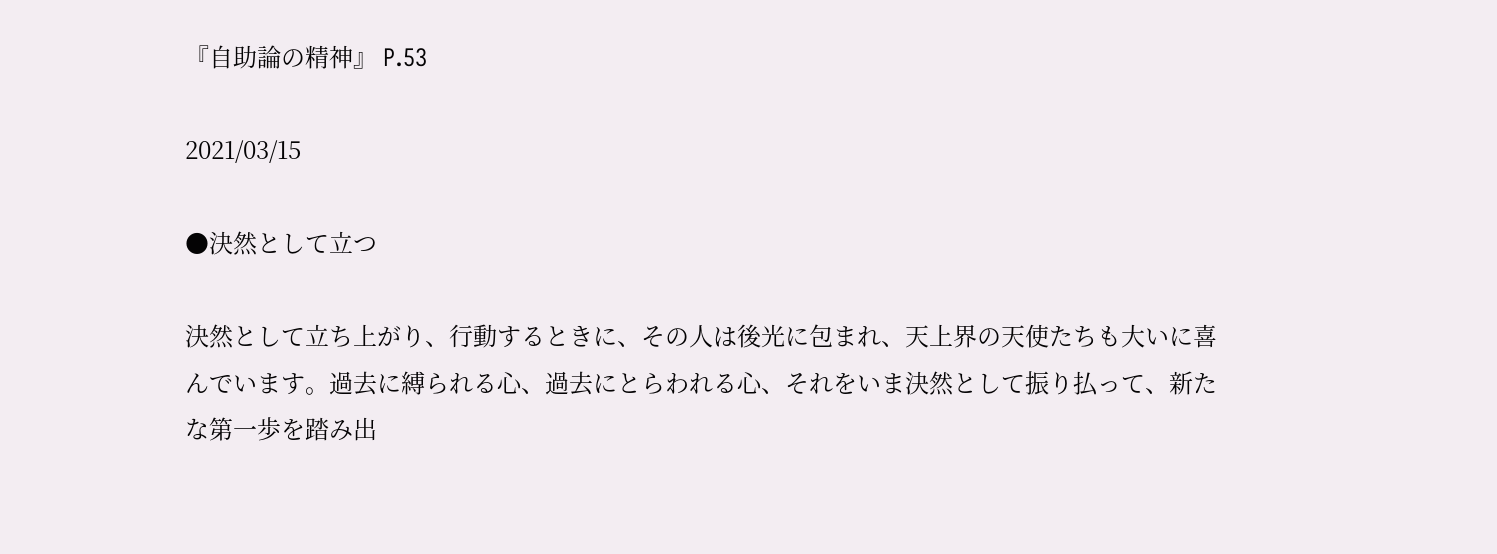『自助論の精神』 P.53

2021/03/15

●決然として立つ

決然として立ち上がり、行動するときに、その人は後光に包まれ、天上界の天使たちも大いに喜んでいます。過去に縛られる心、過去にとらわれる心、それをいま決然として振り払って、新たな第一歩を踏み出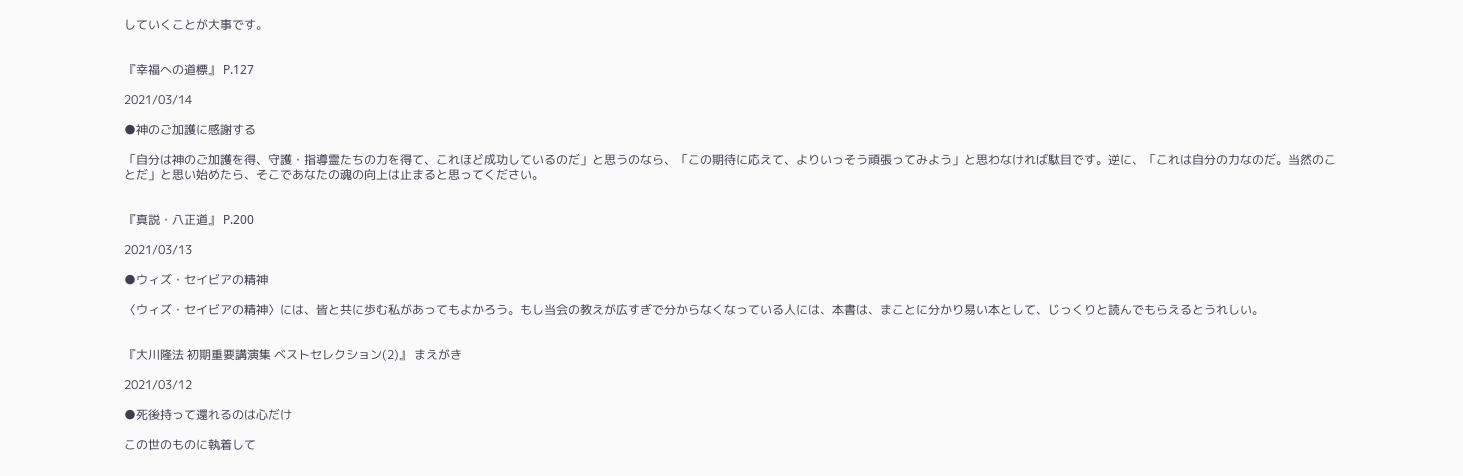していくことが大事です。


『幸福への道標』 P.127

2021/03/14

●神のご加護に感謝する

「自分は神のご加護を得、守護・指導霊たちの力を得て、これほど成功しているのだ」と思うのなら、「この期待に応えて、よりいっそう頑張ってみよう」と思わなければ駄目です。逆に、「これは自分の力なのだ。当然のことだ」と思い始めたら、そこであなたの魂の向上は止まると思ってください。


『真説・八正道』 P.200

2021/03/13

●ウィズ・セイビアの精神

〈ウィズ・セイビアの精神〉には、皆と共に歩む私があってもよかろう。もし当会の教えが広すぎで分からなくなっている人には、本書は、まことに分かり易い本として、じっくりと読んでもらえるとうれしい。


『大川隆法 初期重要講演集 ベストセレクション(2)』 まえがき

2021/03/12

●死後持って還れるのは心だけ

この世のものに執着して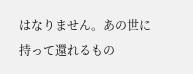はなりません。あの世に持って還れるもの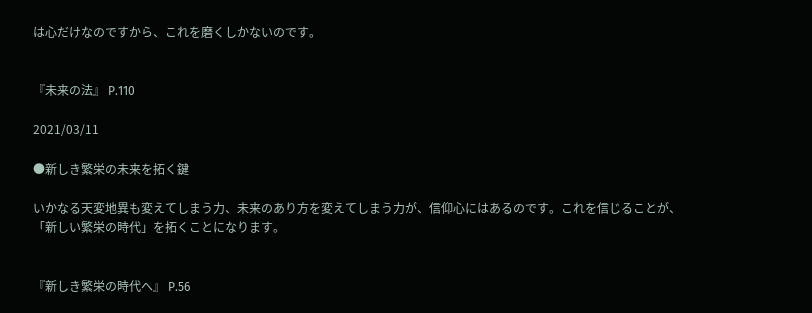は心だけなのですから、これを磨くしかないのです。


『未来の法』 P.110

2021/03/11

●新しき繁栄の未来を拓く鍵

いかなる天変地異も変えてしまう力、未来のあり方を変えてしまう力が、信仰心にはあるのです。これを信じることが、「新しい繁栄の時代」を拓くことになります。


『新しき繁栄の時代へ』 P.56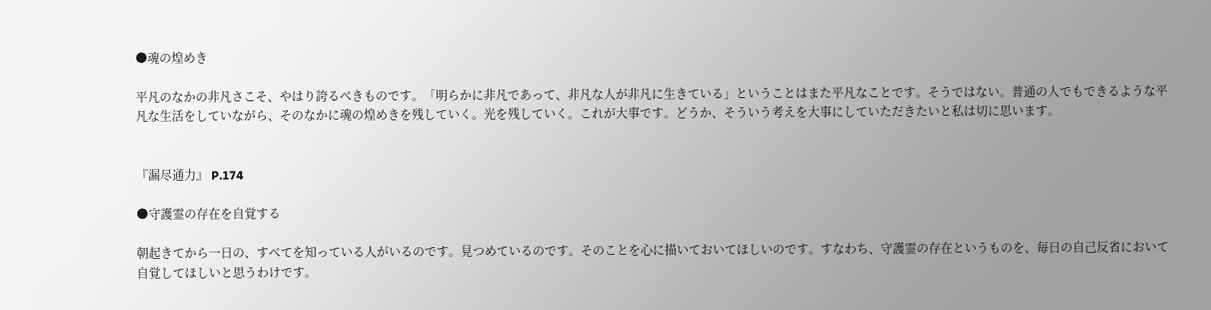●魂の煌めき

平凡のなかの非凡さこそ、やはり誇るべきものです。「明らかに非凡であって、非凡な人が非凡に生きている」ということはまた平凡なことです。そうではない。普通の人でもできるような平凡な生活をしていながら、そのなかに魂の煌めきを残していく。光を残していく。これが大事です。どうか、そういう考えを大事にしていただきたいと私は切に思います。


『漏尽通力』 P.174

●守護霊の存在を自覚する

朝起きてから一日の、すべてを知っている人がいるのです。見つめているのです。そのことを心に描いておいてほしいのです。すなわち、守護霊の存在というものを、毎日の自己反省において自覚してほしいと思うわけです。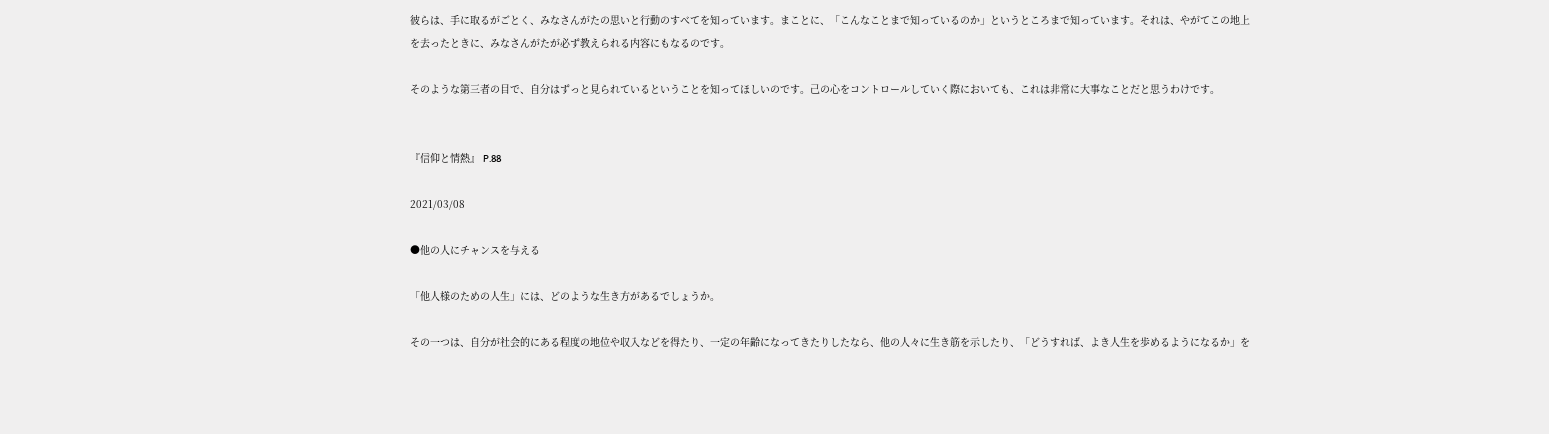彼らは、手に取るがごとく、みなさんがたの思いと行動のすべてを知っています。まことに、「こんなことまで知っているのか」というところまで知っています。それは、やがてこの地上を去ったときに、みなさんがたが必ず教えられる内容にもなるのです。

そのような第三者の目で、自分はずっと見られているということを知ってほしいのです。己の心をコントロールしていく際においても、これは非常に大事なことだと思うわけです。


『信仰と情熱』 P.88

2021/03/08

●他の人にチャンスを与える

「他人様のための人生」には、どのような生き方があるでしょうか。

その一つは、自分が社会的にある程度の地位や収入などを得たり、一定の年齢になってきたりしたなら、他の人々に生き筋を示したり、「どうすれば、よき人生を歩めるようになるか」を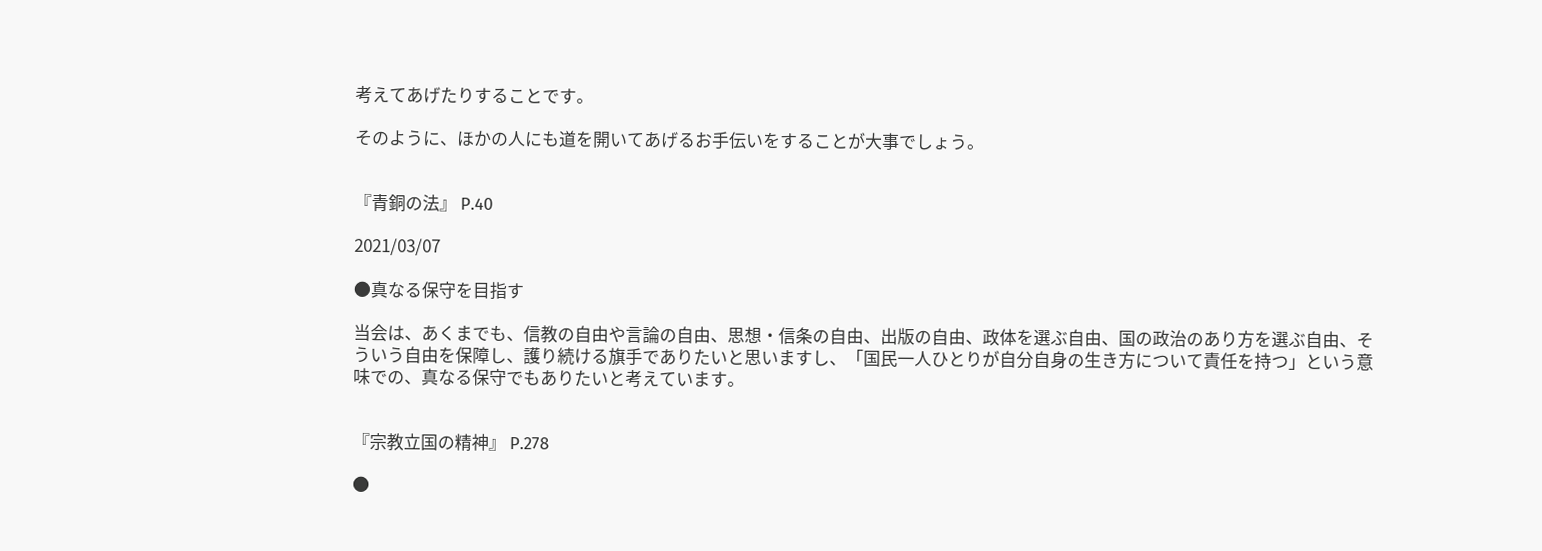考えてあげたりすることです。

そのように、ほかの人にも道を開いてあげるお手伝いをすることが大事でしょう。


『青銅の法』 P.40

2021/03/07

●真なる保守を目指す

当会は、あくまでも、信教の自由や言論の自由、思想・信条の自由、出版の自由、政体を選ぶ自由、国の政治のあり方を選ぶ自由、そういう自由を保障し、護り続ける旗手でありたいと思いますし、「国民一人ひとりが自分自身の生き方について責任を持つ」という意味での、真なる保守でもありたいと考えています。


『宗教立国の精神』 P.278

●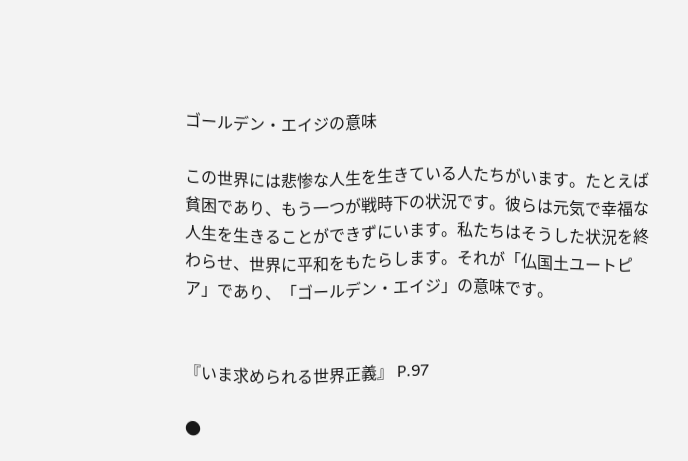ゴールデン・エイジの意味

この世界には悲惨な人生を生きている人たちがいます。たとえば貧困であり、もう一つが戦時下の状況です。彼らは元気で幸福な人生を生きることができずにいます。私たちはそうした状況を終わらせ、世界に平和をもたらします。それが「仏国土ユートピア」であり、「ゴールデン・エイジ」の意味です。


『いま求められる世界正義』 P.97

●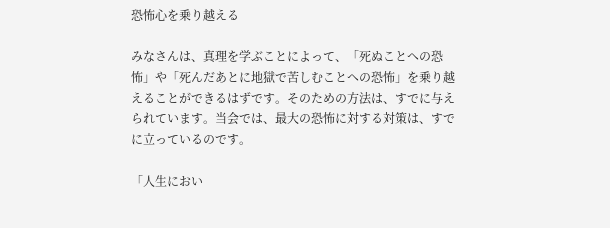恐怖心を乗り越える

みなさんは、真理を学ぶことによって、「死ぬことへの恐怖」や「死んだあとに地獄で苦しむことへの恐怖」を乗り越えることができるはずです。そのための方法は、すでに与えられています。当会では、最大の恐怖に対する対策は、すでに立っているのです。

「人生におい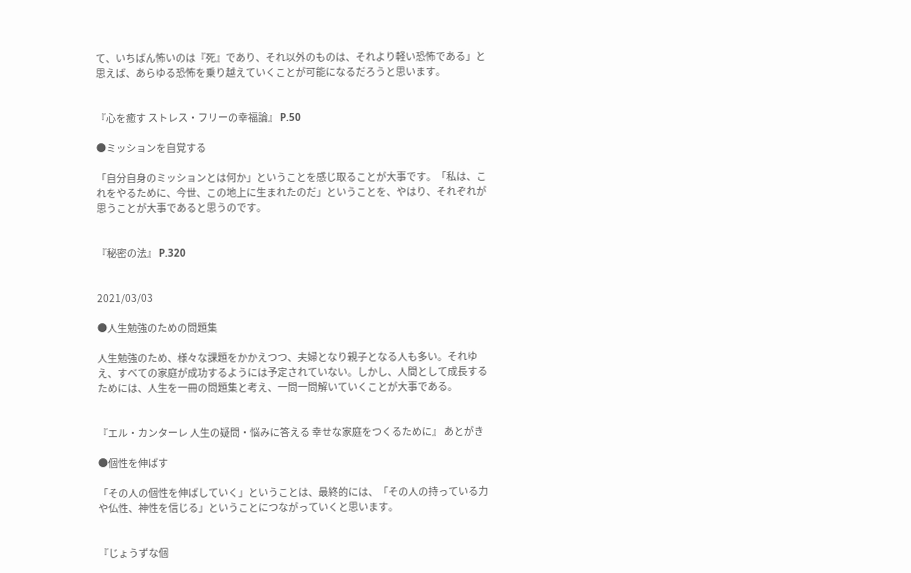て、いちばん怖いのは『死』であり、それ以外のものは、それより軽い恐怖である」と思えば、あらゆる恐怖を乗り越えていくことが可能になるだろうと思います。


『心を癒す ストレス・フリーの幸福論』 P.50

●ミッションを自覚する

「自分自身のミッションとは何か」ということを感じ取ることが大事です。「私は、これをやるために、今世、この地上に生まれたのだ」ということを、やはり、それぞれが思うことが大事であると思うのです。


『秘密の法』 P.320


2021/03/03

●人生勉強のための問題集

人生勉強のため、様々な課題をかかえつつ、夫婦となり親子となる人も多い。それゆえ、すべての家庭が成功するようには予定されていない。しかし、人間として成長するためには、人生を一冊の問題集と考え、一問一問解いていくことが大事である。


『エル・カンターレ 人生の疑問・悩みに答える 幸せな家庭をつくるために』 あとがき

●個性を伸ばす

「その人の個性を伸ばしていく」ということは、最終的には、「その人の持っている力や仏性、神性を信じる」ということにつながっていくと思います。


『じょうずな個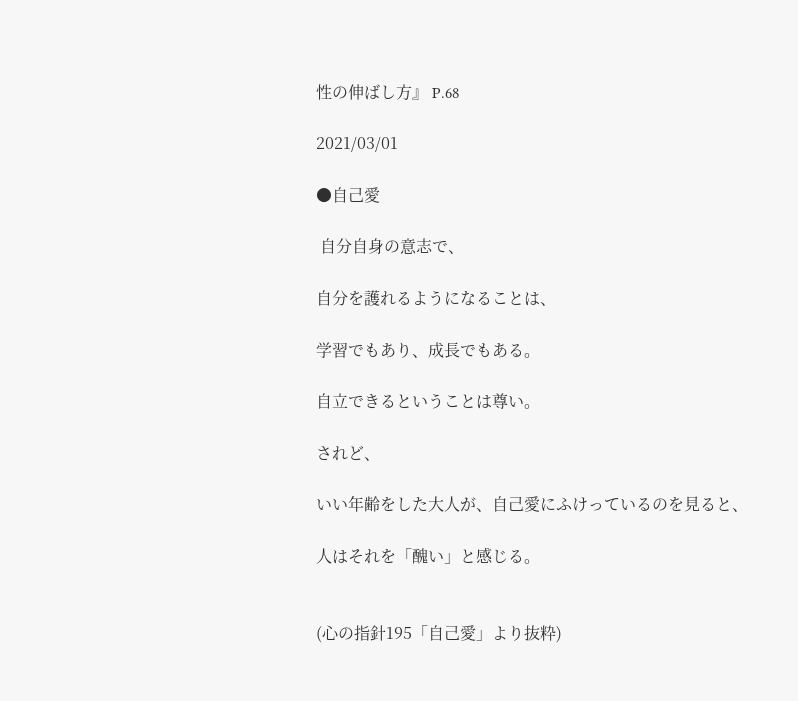性の伸ばし方』 P.68

2021/03/01

●自己愛

 自分自身の意志で、

自分を護れるようになることは、

学習でもあり、成長でもある。

自立できるということは尊い。

されど、

いい年齢をした大人が、自己愛にふけっているのを見ると、

人はそれを「醜い」と感じる。


(心の指針195「自己愛」より抜粋)